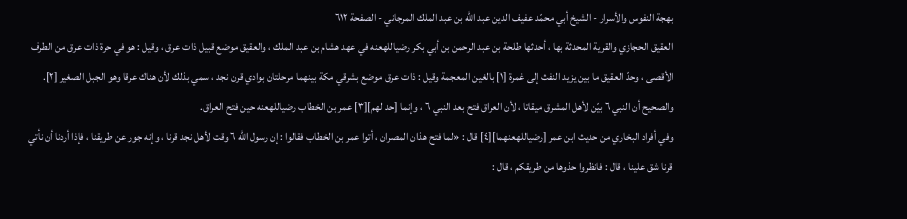بهجة النفوس والأسرار - الشيخ أبي محمّد عفيف الدين عبد الله بن عبد الملك المرجاني - الصفحة ٦١٢
العقيق الحجازي والقرية المحدثة بها ، أحدثها طلحة بن عبد الرحمن بن أبي بكر رضياللهعنه في عهد هشام بن عبد الملك ، والعقيق موضع قبيل ذات عرق ، وقيل : هو في حرة ذات عرق من الطرف الأقصى ، وحدّ العقيق ما بين يزيد النفث إلى غمرة [١] بالغين المعجمة وقيل : ذات عرق موضع بشرقي مكة بينهما مرحلتان بوادي قرن نجد ، سمي بذلك لأن هناك عرقا وهو الجبل الصغير [٢].
والصحيح أن النبي ٦ بيّن لأهل المشرق ميقاتا ، لأن العراق فتح بعد النبي ٦ ، وإنما [حد لهم][٣] عمر بن الخطاب رضياللهعنه حين فتح العراق.
وفي أفراد البخاري من حديث ابن عمر [رضياللهعنهما][٤] قال : «لما فتح هذان المصران ، أتوا عمر بن الخطاب فقالوا : إن رسول الله ٦ وقت لأهل نجد قرنا ، وإنه جور عن طريقنا ، فإذا أردنا أن نأتي قرنا شق علينا ، قال : فانظروا حذوها من طريقكم ، قال :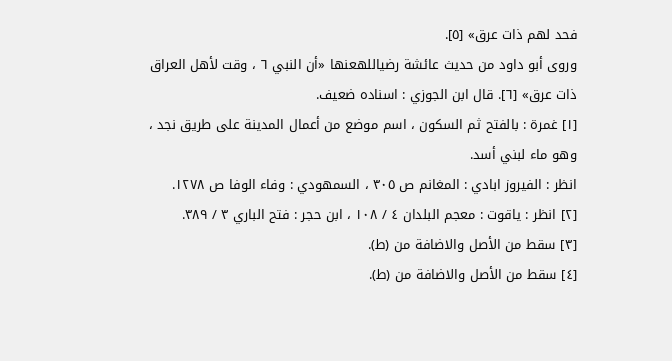فحد لهم ذات عرق» [٥].
وروى أبو داود من حديث عائشة رضياللهعنها «أن النبي ٦ ، وقت لأهل العراق ذات عرق» [٦]. قال ابن الجوزي : اسناده ضعيف.
[١] غمرة : بالفتح ثم السكون ، اسم موضع من أعمال المدينة على طريق نجد ، وهو ماء لبني أسد.
انظر : الفيروز ابادي : المغانم ص ٣٠٥ ، السمهودي : وفاء الوفا ص ١٢٧٨.
[٢] انظر : ياقوت : معجم البلدان ٤ / ١٠٨ ، ابن حجر : فتح الباري ٣ / ٣٨٩.
[٣] سقط من الأصل والاضافة من (ط).
[٤] سقط من الأصل والاضافة من (ط).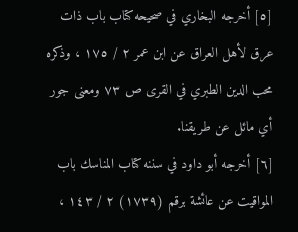[٥] أخرجه البخاري في صحيحه كتاب باب ذات عرق لأهل العراق عن ابن عمر ٢ / ١٧٥ ، وذكره محب الدين الطبري في القرى ص ٧٣ ومعنى جور أي مائل عن طريقنا.
[٦] أخرجه أبو داود في سننه كتاب المناسك باب المواقيت عن عائشة برقم (١٧٣٩) ٢ / ١٤٣ ،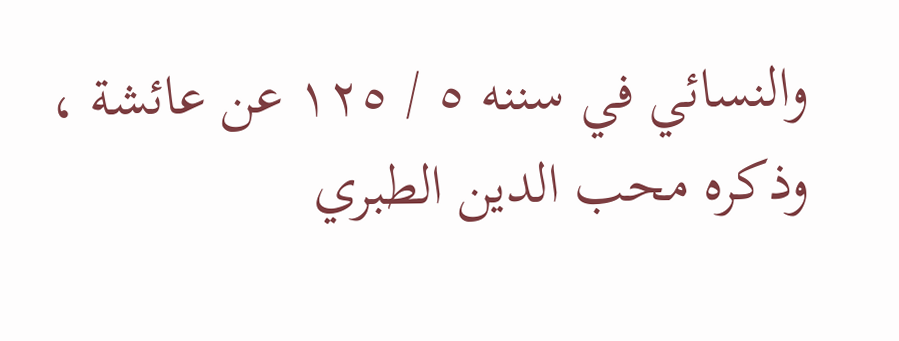والنسائي في سننه ٥ / ١٢٥ عن عائشة ، وذكره محب الدين الطبري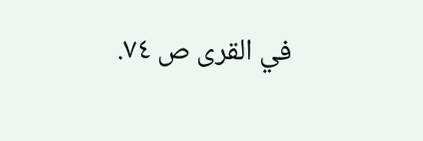في القرى ص ٧٤.